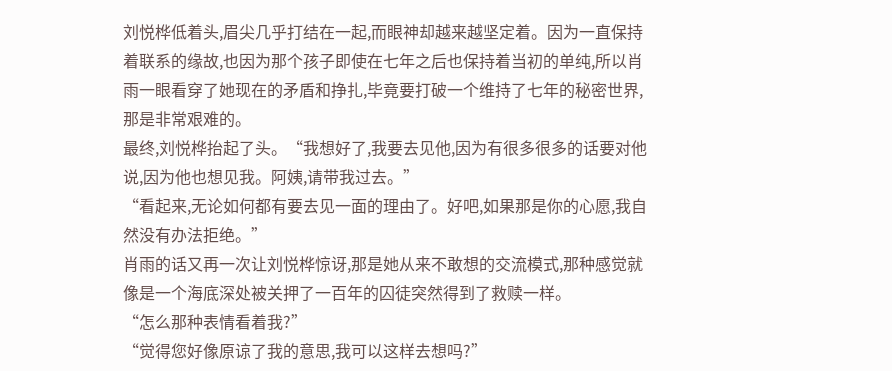刘悦桦低着头,眉尖几乎打结在一起,而眼神却越来越坚定着。因为一直保持着联系的缘故,也因为那个孩子即使在七年之后也保持着当初的单纯,所以肖雨一眼看穿了她现在的矛盾和挣扎,毕竟要打破一个维持了七年的秘密世界,那是非常艰难的。
最终,刘悦桦抬起了头。“我想好了,我要去见他,因为有很多很多的话要对他说,因为他也想见我。阿姨,请带我过去。”
“看起来,无论如何都有要去见一面的理由了。好吧,如果那是你的心愿,我自然没有办法拒绝。”
肖雨的话又再一次让刘悦桦惊讶,那是她从来不敢想的交流模式,那种感觉就像是一个海底深处被关押了一百年的囚徒突然得到了救赎一样。
“怎么那种表情看着我?”
“觉得您好像原谅了我的意思,我可以这样去想吗?”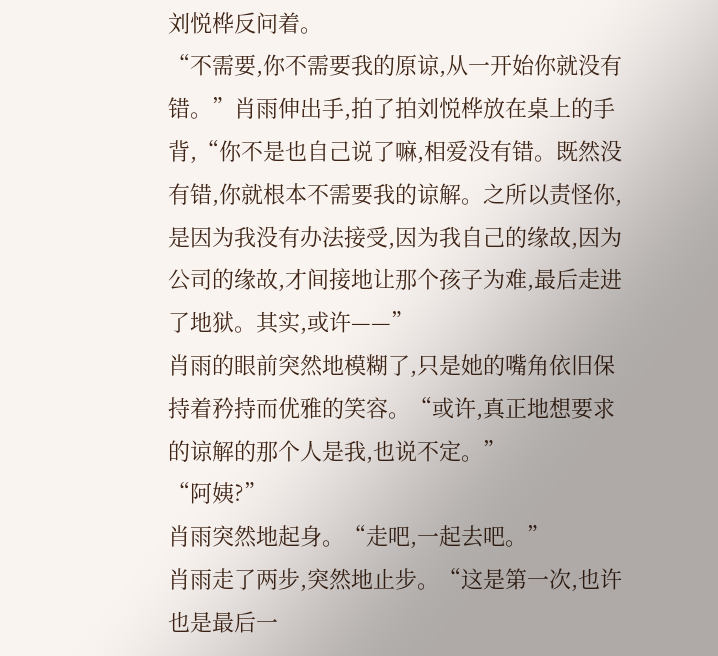刘悦桦反问着。
“不需要,你不需要我的原谅,从一开始你就没有错。”肖雨伸出手,拍了拍刘悦桦放在桌上的手背,“你不是也自己说了嘛,相爱没有错。既然没有错,你就根本不需要我的谅解。之所以责怪你,是因为我没有办法接受,因为我自己的缘故,因为公司的缘故,才间接地让那个孩子为难,最后走进了地狱。其实,或许——”
肖雨的眼前突然地模糊了,只是她的嘴角依旧保持着矜持而优雅的笑容。“或许,真正地想要求的谅解的那个人是我,也说不定。”
“阿姨?”
肖雨突然地起身。“走吧,一起去吧。”
肖雨走了两步,突然地止步。“这是第一次,也许也是最后一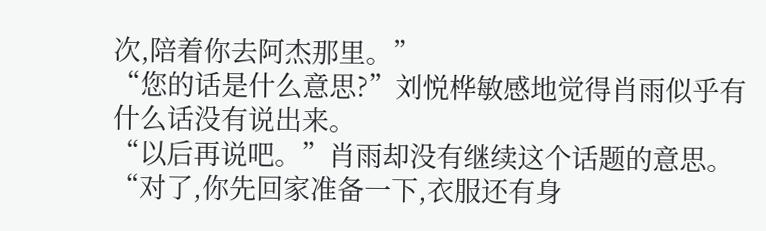次,陪着你去阿杰那里。”
“您的话是什么意思?”刘悦桦敏感地觉得肖雨似乎有什么话没有说出来。
“以后再说吧。”肖雨却没有继续这个话题的意思。“对了,你先回家准备一下,衣服还有身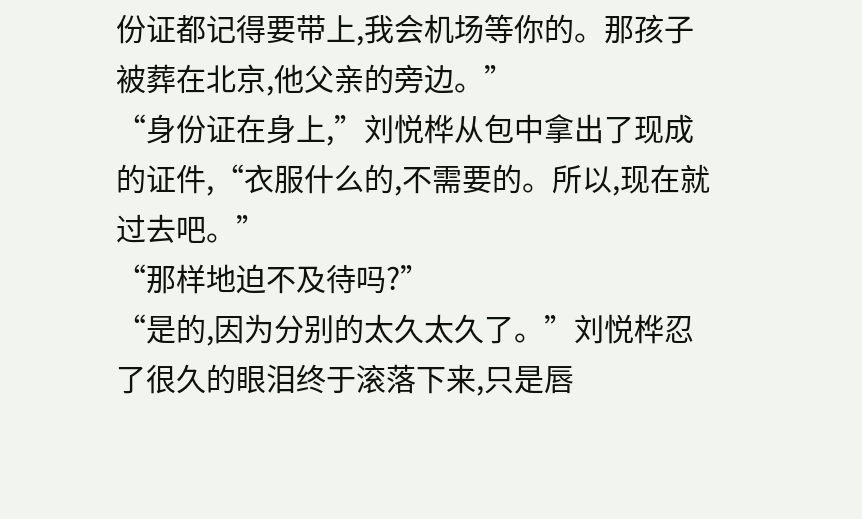份证都记得要带上,我会机场等你的。那孩子被葬在北京,他父亲的旁边。”
“身份证在身上,”刘悦桦从包中拿出了现成的证件,“衣服什么的,不需要的。所以,现在就过去吧。”
“那样地迫不及待吗?”
“是的,因为分别的太久太久了。”刘悦桦忍了很久的眼泪终于滚落下来,只是唇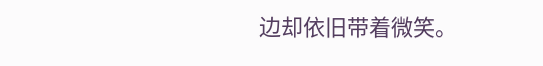边却依旧带着微笑。